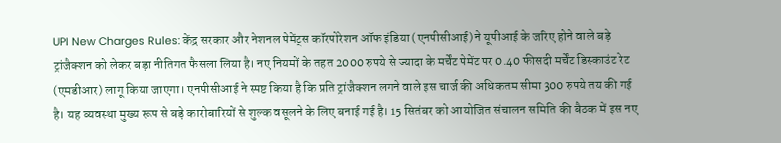UPI New Charges Rules: केंद्र सरकार और नेशनल पेमेंट्स कॉरपोरेशन ऑफ इंडिया (एनपीसीआई) ने यूपीआई के जरिए होने वाले बड़े ट्रांजैक्शन को लेकर बड़ा नीतिगत फैसला लिया है। नए नियमों के तहत 2000 रुपये से ज्यादा के मर्चेंट पेमेंट पर 0.40 फीसदी मर्चेंट डिस्काउंट रेट (एमडीआर) लागू किया जाएगा। एनपीसीआई ने स्पष्ट किया है कि प्रति ट्रांजैक्शन लगने वाले इस चार्ज की अधिकतम सीमा 300 रुपये तय की गई है। यह व्यवस्था मुख्य रूप से बड़े कारोबारियों से शुल्क वसूलने के लिए बनाई गई है। 15 सितंबर को आयोजित संचालन समिति की बैठक में इस नए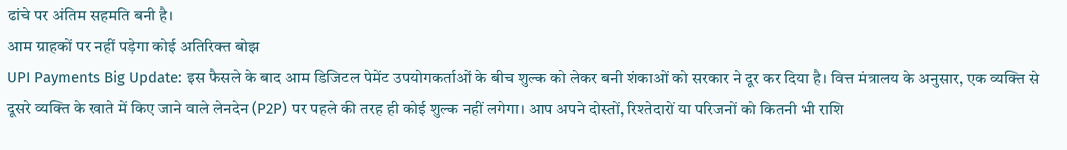ढांचे पर अंतिम सहमति बनी है।
आम ग्राहकों पर नहीं पड़ेगा कोई अतिरिक्त बोझ
UPI Payments Big Update: इस फैसले के बाद आम डिजिटल पेमेंट उपयोगकर्ताओं के बीच शुल्क को लेकर बनी शंकाओं को सरकार ने दूर कर दिया है। वित्त मंत्रालय के अनुसार, एक व्यक्ति से दूसरे व्यक्ति के खाते में किए जाने वाले लेनदेन (P2P) पर पहले की तरह ही कोई शुल्क नहीं लगेगा। आप अपने दोस्तों, रिश्तेदारों या परिजनों को कितनी भी राशि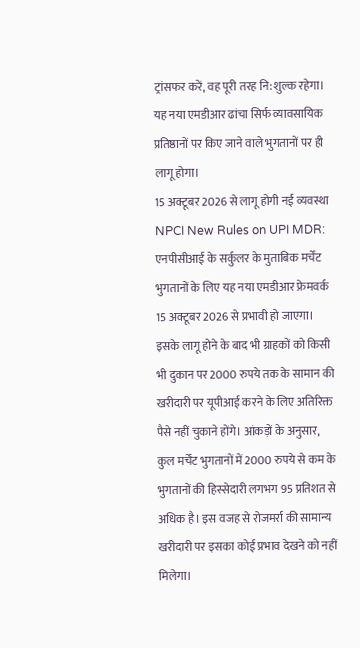ट्रांसफर करें, वह पूरी तरह नि:शुल्क रहेगा। यह नया एमडीआर ढांचा सिर्फ व्यावसायिक प्रतिष्ठानों पर किए जाने वाले भुगतानों पर ही लागू होगा।
15 अक्टूबर 2026 से लागू होगी नई व्यवस्था
NPCI New Rules on UPI MDR: एनपीसीआई के सर्कुलर के मुताबिक मर्चेंट भुगतानों के लिए यह नया एमडीआर फ्रेमवर्क 15 अक्टूबर 2026 से प्रभावी हो जाएगा। इसके लागू होने के बाद भी ग्राहकों को किसी भी दुकान पर 2000 रुपये तक के सामान की खरीदारी पर यूपीआई करने के लिए अतिरिक्त पैसे नहीं चुकाने होंगे। आंकड़ों के अनुसार, कुल मर्चेंट भुगतानों में 2000 रुपये से कम के भुगतानों की हिस्सेदारी लगभग 95 प्रतिशत से अधिक है। इस वजह से रोजमर्रा की सामान्य खरीदारी पर इसका कोई प्रभाव देखने को नहीं मिलेगा।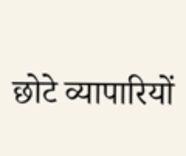छोटे व्यापारियों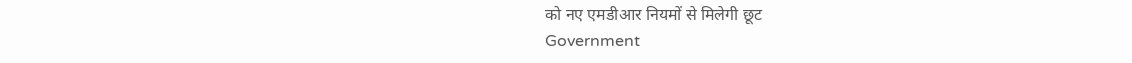को नए एमडीआर नियमों से मिलेगी छूट
Government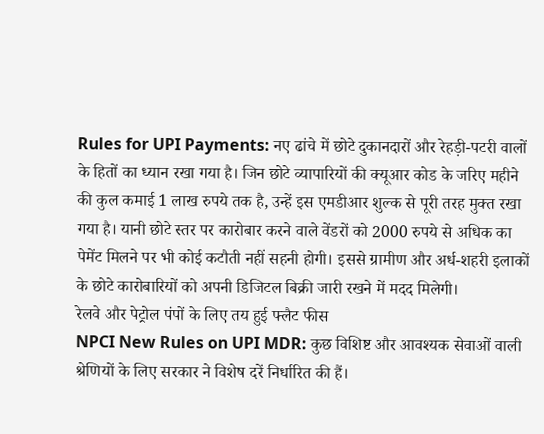Rules for UPI Payments: नए ढांचे में छोटे दुकानदारों और रेहड़ी-पटरी वालों के हितों का ध्यान रखा गया है। जिन छोटे व्यापारियों की क्यूआर कोड के जरिए महीने की कुल कमाई 1 लाख रुपये तक है, उन्हें इस एमडीआर शुल्क से पूरी तरह मुक्त रखा गया है। यानी छोटे स्तर पर कारोबार करने वाले वेंडरों को 2000 रुपये से अधिक का पेमेंट मिलने पर भी कोई कटौती नहीं सहनी होगी। इससे ग्रामीण और अर्ध-शहरी इलाकों के छोटे कारोबारियों को अपनी डिजिटल बिक्री जारी रखने में मदद मिलेगी।
रेलवे और पेट्रोल पंपों के लिए तय हुई फ्लैट फीस
NPCI New Rules on UPI MDR: कुछ विशिष्ट और आवश्यक सेवाओं वाली श्रेणियों के लिए सरकार ने विशेष दरें निर्धारित की हैं।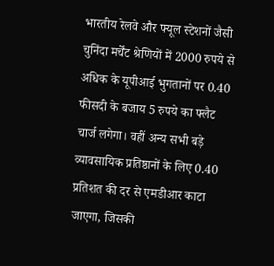भारतीय रेलवे और फ्यूल स्टेशनों जैसी चुनिंदा मर्चेंट श्रेणियों में 2000 रुपये से अधिक के यूपीआई भुगतानों पर 0.40 फीसदी के बजाय 5 रुपये का फ्लैट चार्ज लगेगा। वहीं अन्य सभी बड़े व्यावसायिक प्रतिष्ठानों के लिए 0.40 प्रतिशत की दर से एमडीआर काटा जाएगा, जिसकी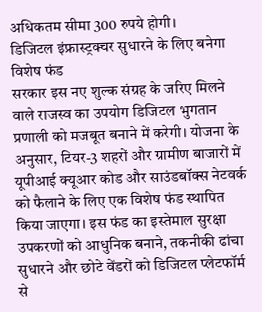अधिकतम सीमा 300 रुपये होगी।
डिजिटल इंफ्रास्ट्रक्चर सुधारने के लिए बनेगा विशेष फंड
सरकार इस नए शुल्क संग्रह के जरिए मिलने वाले राजस्व का उपयोग डिजिटल भुगतान प्रणाली को मजबूत बनाने में करेगी। योजना के अनुसार, टियर-3 शहरों और ग्रामीण बाजारों में यूपीआई क्यूआर कोड और साउंडबॉक्स नेटवर्क को फैलाने के लिए एक विशेष फंड स्थापित किया जाएगा। इस फंड का इस्तेमाल सुरक्षा उपकरणों को आधुनिक बनाने, तकनीकी ढांचा सुधारने और छोटे वेंडरों को डिजिटल प्लेटफॉर्म से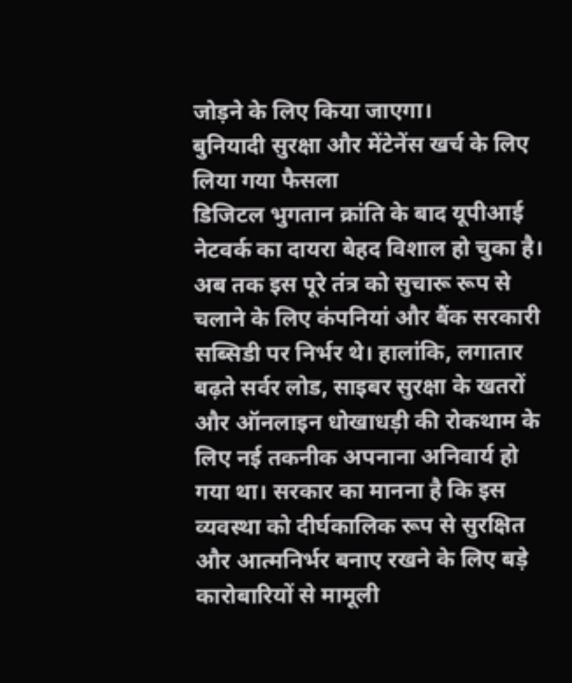जोड़ने के लिए किया जाएगा।
बुनियादी सुरक्षा और मेंटेनेंस खर्च के लिए लिया गया फैसला
डिजिटल भुगतान क्रांति के बाद यूपीआई नेटवर्क का दायरा बेहद विशाल हो चुका है। अब तक इस पूरे तंत्र को सुचारू रूप से चलाने के लिए कंपनियां और बैंक सरकारी सब्सिडी पर निर्भर थे। हालांकि, लगातार बढ़ते सर्वर लोड, साइबर सुरक्षा के खतरों और ऑनलाइन धोखाधड़ी की रोकथाम के लिए नई तकनीक अपनाना अनिवार्य हो गया था। सरकार का मानना है कि इस व्यवस्था को दीर्घकालिक रूप से सुरक्षित और आत्मनिर्भर बनाए रखने के लिए बड़े कारोबारियों से मामूली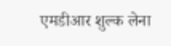एमडीआर शुल्क लेना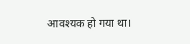आवश्यक हो गया था।